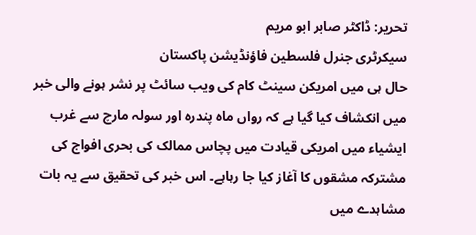تحریر: ڈاکٹر صابر ابو مریم
سیکرٹری جنرل فلسطین فاؤنڈیشن پاکستان
حال ہی میں امریکن سینٹ کام کی ویب سائٹ پر نشر ہونے والی خبر میں انکشاف کیا گیا ہے کہ رواں ماہ پندرہ اور سولہ مارچ سے غرب ایشیاء میں امریکی قیادت میں پچاس ممالک کی بحری افواج کی مشترکہ مشقوں کا آغاز کیا جا رہاہے۔ اس خبر کی تحقیق سے یہ بات مشاہدے میں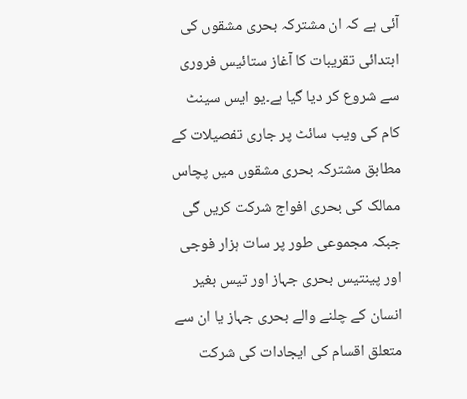آئی ہے کہ ان مشترکہ بحری مشقوں کی ابتدائی تقریبات کا آغاز ستائیس فروری سے شروع کر دیا گیا ہے۔یو ایس سینٹ کام کی ویب سائٹ پر جاری تفصیلات کے مطابق مشترکہ بحری مشقوں میں پچاس ممالک کی بحری افواج شرکت کریں گی جبکہ مجموعی طور پر سات ہزار فوجی اور پینتیس بحری جہاز اور تیس بغیر انسان کے چلنے والے بحری جہاز یا ان سے متعلق اقسام کی ایجادات کی شرکت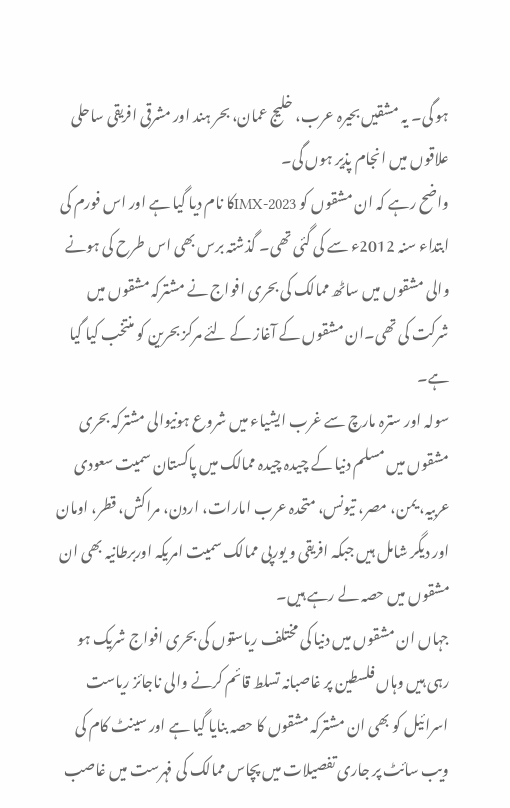ہو گی۔ یہ مشقیں بحیرہ عرب، خلیج عمان، بحر ہند اور مشرقی افریقی ساحلی علاقوں میں انجام پذیر ہوں گی۔
واضح رہے کہ ان مشقوں کو IMX-2023کا نام دیا گیا ہے اور اس فورم کی ابتداء سنہ 2012ء سے کی گئی تھی۔ گذشتہ برس بھی اس طرح کی ہونے والی مشقوں میں ساٹھ ممالک کی بحری افواج نے مشترکہ مشقوں میں شرکت کی تھی۔ان مشقوں کے آغاز کے لئے مرکز بحرین کو منتخب کیا گیا ہے۔
سولہ اور سترہ مارچ سے غرب ایشیاء میں شروع ہونیوالی مشترکہ بحری مشقوں میں مسلم دنیا کے چیدہ چیدہ ممالک میں پاکستان سمیت سعودی عربیہ، یمن، مصر، تیونس، متحدہ عرب امارات، اردن، مراکش، قطر، اومان اور دیگر شامل ہیں جبکہ افریقی و یورپی ممالک سمیت امریکہ اوربرطانیہ بھی ان مشقوں میں حصہ لے رہے ہیں۔
جہاں ان مشقوں میں دنیا کی مختلف ریاستوں کی بحری افواج شریک ہو رہی ہیں وہاں فلسطین پر غاصبانہ تسلط قائم کرنے والی ناجائز ریاست اسرائیل کو بھی ان مشترکہ مشقوں کا حصہ بنایا گیا ہے اور سینٹ کام کی ویب سائٹ پر جاری تفصیلات میں پچاس ممالک کی فہرست میں غاصب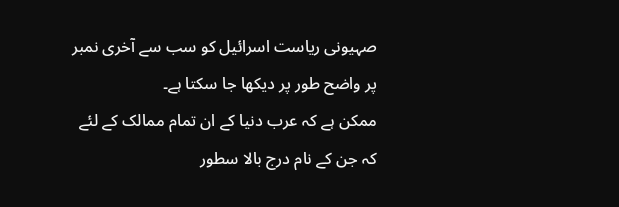صہیونی ریاست اسرائیل کو سب سے آخری نمبر پر واضح طور پر دیکھا جا سکتا ہے۔
ممکن ہے کہ عرب دنیا کے ان تمام ممالک کے لئے کہ جن کے نام درج بالا سطور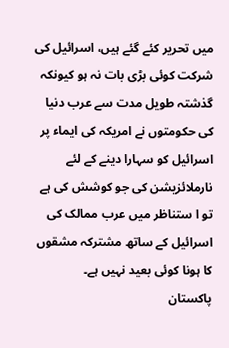میں تحریر کئے گئے ہیں، اسرائیل کی شرکت کوئی بڑی بات نہ ہو کیونکہ گذشتہ طویل مدت سے عرب دنیا کی حکومتوں نے امریکہ کی ایماء پر اسرائیل کو سہارا دینے کے لئے نارملائزیشن کی جو کوشش کی ہے تو ا ستناظر میں عرب ممالک کی اسرائیل کے ساتھ مشترکہ مشقوں کا ہونا کوئی بعید نہیں ہے۔
پاکستان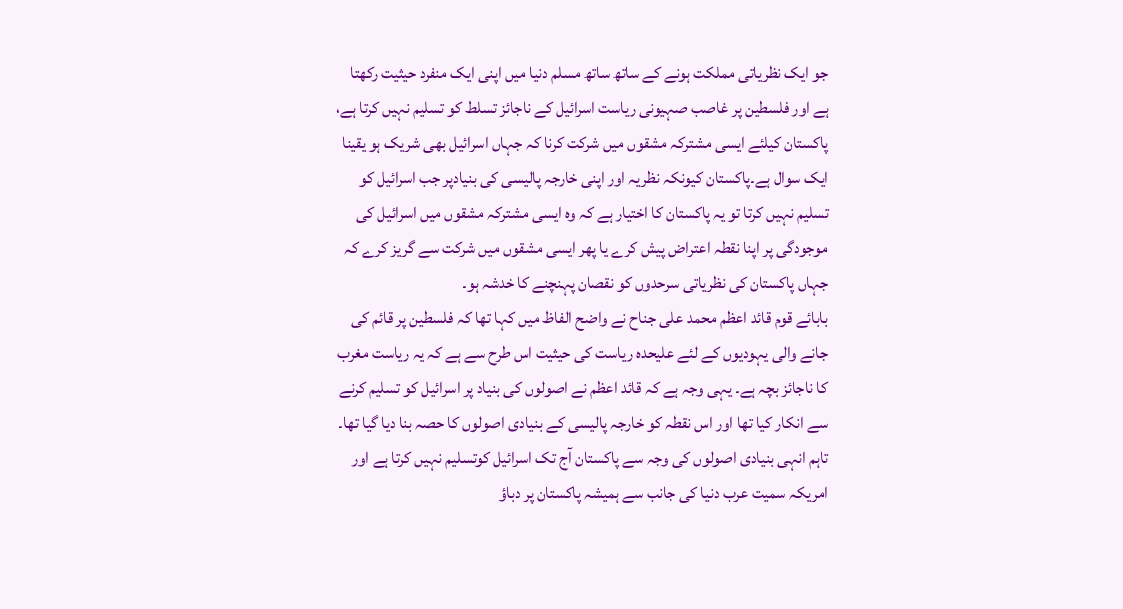جو ایک نظریاتی مملکت ہونے کے ساتھ ساتھ مسلم دنیا میں اپنی ایک منفرد حیثیت رکھتا ہے اور فلسطین پر غاصب صہیونی ریاست اسرائیل کے ناجائز تسلط کو تسلیم نہیں کرتا ہے، پاکستان کیلئے ایسی مشترکہ مشقوں میں شرکت کرنا کہ جہاں اسرائیل بھی شریک ہو یقینا ایک سوال ہے۔پاکستان کیونکہ نظریہ اور اپنی خارجہ پالیسی کی بنیادپر جب اسرائیل کو تسلیم نہیں کرتا تو یہ پاکستان کا اختیار ہے کہ وہ ایسی مشترکہ مشقوں میں اسرائیل کی موجودگی پر اپنا نقطہ اعتراض پیش کرے یا پھر ایسی مشقوں میں شرکت سے گریز کرے کہ جہاں پاکستان کی نظریاتی سرحدوں کو نقصان پہنچنے کا خدشہ ہو۔
بابائے قوم قائد اعظم محمد علی جناح نے واضح الفاظ میں کہا تھا کہ فلسطین پر قائم کی جانے والی یہودیوں کے لئے علیحدہ ریاست کی حیثیت اس طرح سے ہے کہ یہ ریاست مغرب کا ناجائز بچہ ہے۔ یہی وجہ ہے کہ قائد اعظم نے اصولوں کی بنیاد پر اسرائیل کو تسلیم کرنے سے انکار کیا تھا اور اس نقطہ کو خارجہ پالیسی کے بنیادی اصولوں کا حصہ بنا دیا گیا تھا۔ تاہم انہی بنیادی اصولوں کی وجہ سے پاکستان آج تک اسرائیل کوتسلیم نہیں کرتا ہے اور امریکہ سمیت عرب دنیا کی جانب سے ہمیشہ پاکستان پر دباؤ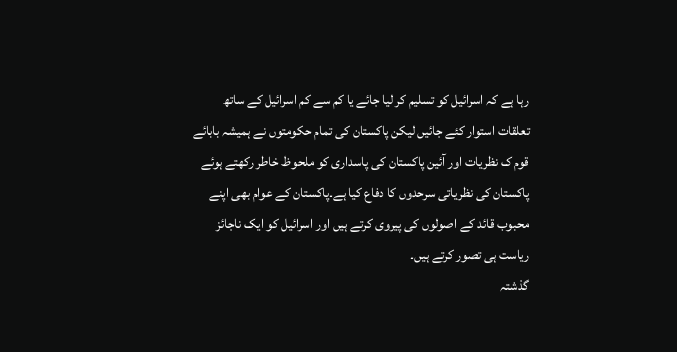رہا ہے کہ اسرائیل کو تسلیم کر لیا جائے یا کم سے کم اسرائیل کے ساتھ تعلقات استوار کئے جائیں لیکن پاکستان کی تمام حکومتوں نے ہمیشہ بابائے قوم ک نظریات اور آئین پاکستان کی پاسداری کو ملحوظ خاطر رکھتے ہوئے پاکستان کی نظریاتی سرحدوں کا دفاع کیا ہے۔پاکستان کے عوام بھی اپنے محبوب قائد کے اصولوں کی پیروی کرتے ہیں اور اسرائیل کو ایک ناجائز ریاست ہی تصور کرتے ہیں۔
گذشتہ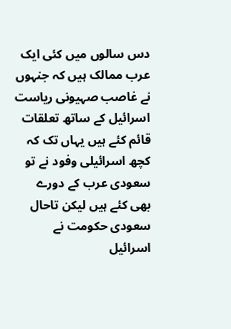دس سالوں میں کئی ایک عرب ممالک ہیں کہ جنہوں نے غاصب صہیونی ریاست اسرائیل کے ساتھ تعلقات قائم کئے ہیں یہاں تک کہ کچھ اسرائیلی وفود نے تو سعودی عرب کے دورے بھی کئے ہیں لیکن تاحال سعودی حکومت نے اسرائیل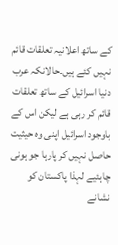کے ساتھ اعلانیہ تعلقات قائم نہیں کئے ہیں۔حالانکہ عرب دنیا اسرائیل کے ساتھ تعلقات قائم کر رہی ہے لیکن اس کے باوجود اسرائیل اپنی وہ حیثیت حاصل نہیں کر پارہا جو ہونی چاہئیے لہذا پاکستان کو نشانے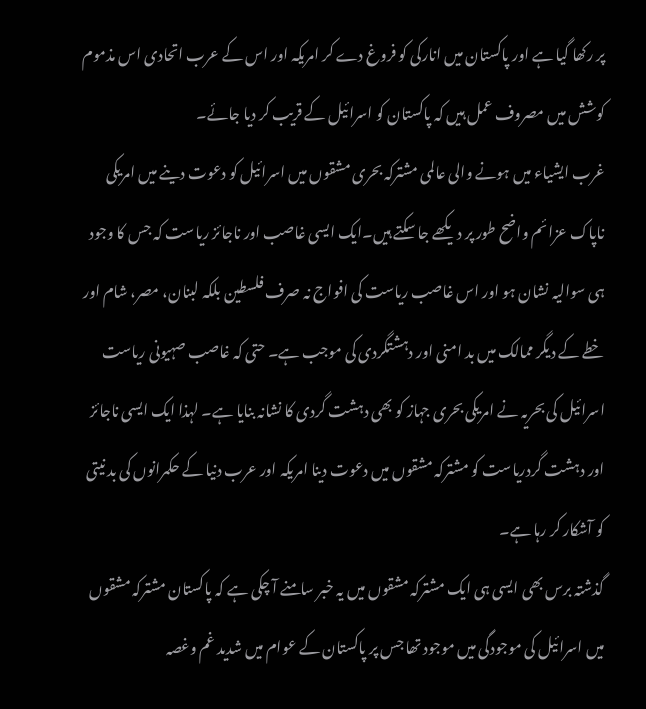پر رکھا گیا ہے اور پاکستان میں انارکی کو فروغ دے کر امریکہ اور اس کے عرب اتحادی اس مذموم کوشش میں مصروف عمل ہیں کہ پاکستان کو اسرائیل کے قریب کر دیا جائے۔
غرب ایشیاء میں ہونے والی عالمی مشترکہ بحری مشقوں میں اسرائیل کو دعوت دینے میں امریکی ناپاک عزائم واضح طور پر دیکھے جا سکتے ہیں۔ایک ایسی غاصب اور ناجائز ریاست کہ جس کا وجود ہی سوالیہ نشان ہو اور اس غاصب ریاست کی افواج نہ صرف فلسطین بلکہ لبنان، مصر، شام اور خطے کے دیگر ممالک میں بد امنی اور دہشتگردی کی موجب ہے۔ حتی کہ غاصب صہیونی ریاست اسرائیل کی بحریہ نے امریکی بحری جہاز کو بھی دہشت گردی کا نشانہ بنایا ہے۔ لہذا ایک ایسی ناجائز اور دہشت گردریاست کو مشترکہ مشقوں میں دعوت دینا امریکہ اور عرب دنیا کے حکمرانوں کی بد نیتی کو آشکار کر رہا ہے۔
گذشتہ برس بھی ایسی ہی ایک مشترکہ مشقوں میں یہ خبر سامنے آ چکی ہے کہ پاکستان مشترکہ مشقوں میں اسرائیل کی موجودگی میں موجود تھا جس پر پاکستان کے عوام میں شدید غم وغصہ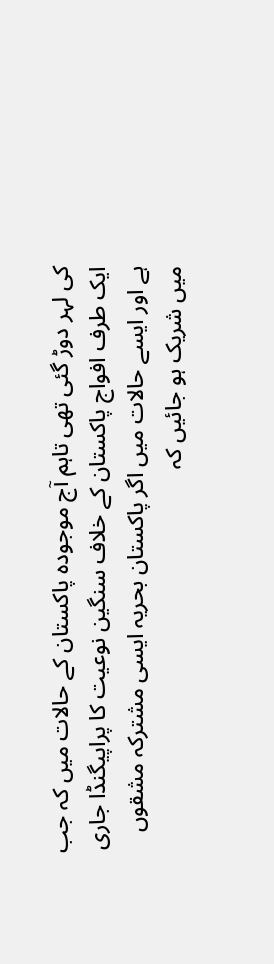کی لہر دوڑ گئی تھی تاہم آج موجودہ پاکستان کے حالات میں کہ جب ایک طرف افواج پاکستان کے خلاف سنگین نوعیت کا پراپیگنڈا جاری ہے اور ایسے حالات میں اگر پاکستان بحریہ ایسی مشترکہ مشقوں میں شریک ہو جائیں کہ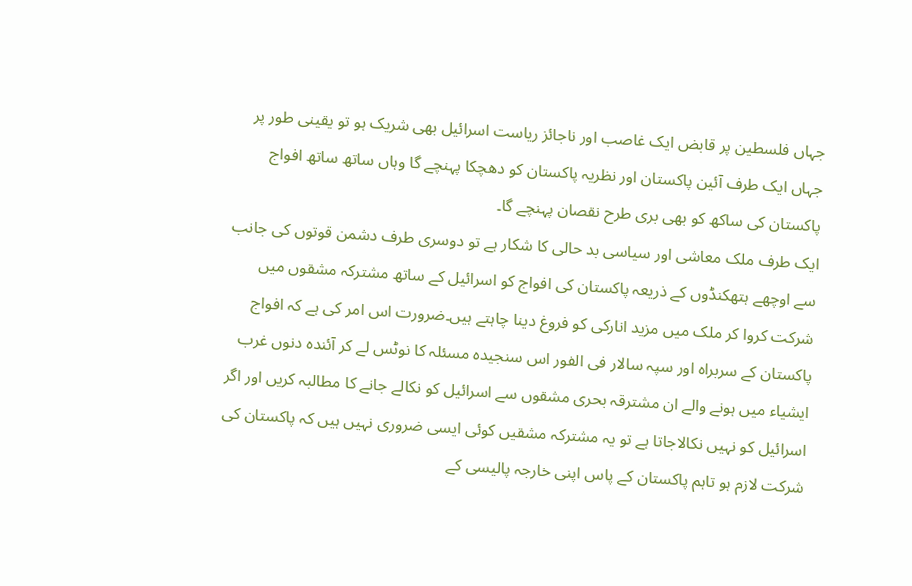جہاں فلسطین پر قابض ایک غاصب اور ناجائز ریاست اسرائیل بھی شریک ہو تو یقینی طور پر جہاں ایک طرف آئین پاکستان اور نظریہ پاکستان کو دھچکا پہنچے گا وہاں ساتھ ساتھ افواج پاکستان کی ساکھ کو بھی بری طرح نقصان پہنچے گا۔
ایک طرف ملک معاشی اور سیاسی بد حالی کا شکار ہے تو دوسری طرف دشمن قوتوں کی جانب سے اوچھے ہتھکنڈوں کے ذریعہ پاکستان کی افواج کو اسرائیل کے ساتھ مشترکہ مشقوں میں شرکت کروا کر ملک میں مزید انارکی کو فروغ دینا چاہتے ہیں۔ضرورت اس امر کی ہے کہ افواج پاکستان کے سربراہ اور سپہ سالار فی الفور اس سنجیدہ مسئلہ کا نوٹس لے کر آئندہ دنوں غرب ایشیاء میں ہونے والے ان مشترقہ بحری مشقوں سے اسرائیل کو نکالے جانے کا مطالبہ کریں اور اگر اسرائیل کو نہیں نکالاجاتا ہے تو یہ مشترکہ مشقیں کوئی ایسی ضروری نہیں ہیں کہ پاکستان کی شرکت لازم ہو تاہم پاکستان کے پاس اپنی خارجہ پالیسی کے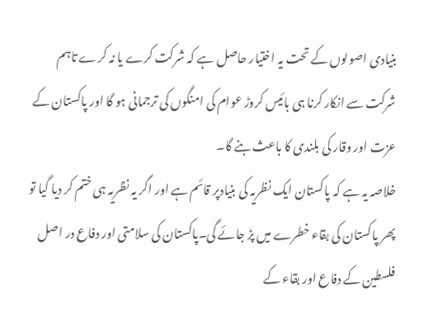بنیادی اصولوں کے تحت یہ اختیار حاصل ہے کہ شرکت کرے یا نہ کرے تاہم شرکت سے انکار کرنا ہی بائیس کروڑ عوام کی امنگوں کی ترجمانی ہو گا اور پاکستان کے عزت اور وقار کی بلندی کا باعث بنے گا۔
خلاصہ یہ ہے کہ پاکستان ایک نظریہ کی بنیادپر قائم ہے اور اگر یہ نظریہ ہی ختم کر دیا گیا تو پھر پاکستان کی بقاء خطرے میں پڑ جائے گی۔پاکستان کی سلامتی اور دفاع در اصل فلسطین کے دفاع اور بقاء کے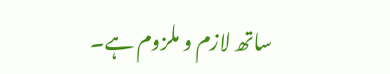ساتھ لازم و ملزوم ہے۔